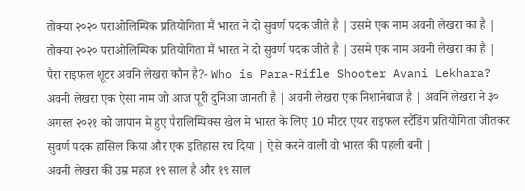तोक्या २०२० पराओलिम्पिक प्रतियोगिता मैं भारत ने दो सुवर्ण पदक जीते है | उसमे एक नाम अवनी लेखरा का है |
तोक्या २०२० पराओलिम्पिक प्रतियोगिता मैं भारत ने दो सुवर्ण पदक जीते है | उसमे एक नाम अवनी लेखरा का है |
पैरा राइफल शूटर अवनि लेखरा कौन है?- Who is Para-Rifle Shooter Avani Lekhara?
अवनी लेखरा एक ऐसा नाम जो आज पूरी दुनिआ जानती है | अवनी लेखरा एक निशानेबाज है | अवनि लेखरा ने ३० अगस्त २०२१ को जापान मे हुए पैरालिम्पिक्स खेल मे भारत के लिए 10 मीटर एयर राइफल स्टैंडिंग प्रतियोगिता जीतकर सुवर्ण पदक हासिल किया और एक इतिहास रच दिया | ऐसे करने वाली वो भारत की पहली बनी |
अवनी लेखरा की उम्र महज १९ साल है और १९ साल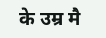के उम्र मै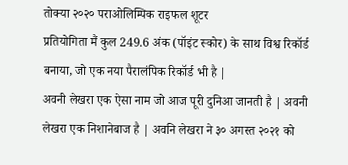तोक्या २०२० पराओलिम्पिक राइफल शूटर
प्रतियोगिता मैं कुल 249.6 अंक (पॉइंट स्कोर) के साथ विश्व रिकॉर्ड बनाया, जो एक नया पैरालंपिक रिकॉर्ड भी है |
अवनी लेखरा एक ऐसा नाम जो आज पूरी दुनिआ जानती है | अवनी लेखरा एक निशानेबाज है | अवनि लेखरा ने ३० अगस्त २०२१ को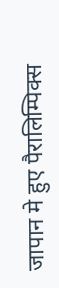जापान मे हुए पैरालिम्पिक्स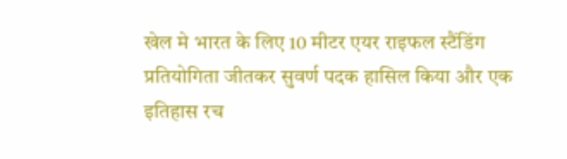खेल मे भारत के लिए 10 मीटर एयर राइफल स्टैंडिंग प्रतियोगिता जीतकर सुवर्ण पदक हासिल किया और एक इतिहास रच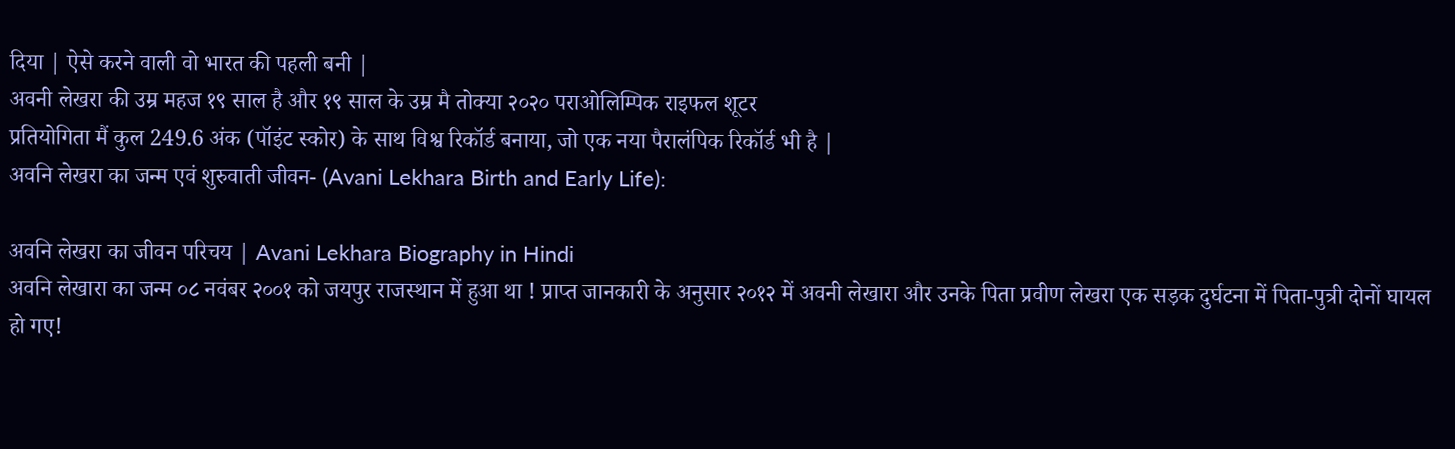दिया | ऐसे करने वाली वो भारत की पहली बनी |
अवनी लेखरा की उम्र महज १९ साल है और १९ साल के उम्र मै तोक्या २०२० पराओलिम्पिक राइफल शूटर
प्रतियोगिता मैं कुल 249.6 अंक (पॉइंट स्कोर) के साथ विश्व रिकॉर्ड बनाया, जो एक नया पैरालंपिक रिकॉर्ड भी है |
अवनि लेखरा का जन्म एवं शुरुवाती जीवन- (Avani Lekhara Birth and Early Life):

अवनि लेखरा का जीवन परिचय | Avani Lekhara Biography in Hindi
अवनि लेखारा का जन्म ०८ नवंबर २००१ को जयपुर राजस्थान में हुआ था ! प्राप्त जानकारी के अनुसार २०१२ में अवनी लेखारा और उनके पिता प्रवीण लेखरा एक सड़क दुर्घटना में पिता-पुत्री दोनों घायल हो गए!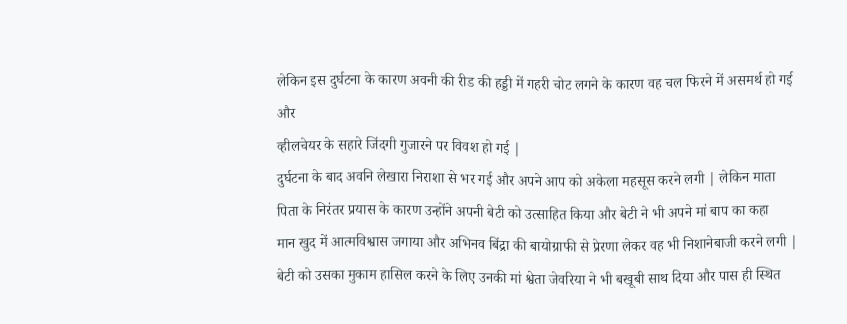लेकिन इस दुर्घटना के कारण अवनी की रीड की हड्डी में गहरी चोट लगने के कारण वह चल फिरने में असमर्थ हो गई और
व्हीलचेयर के सहारे जिंदगी गुजारने पर विवश हो गई |
दुर्घटना के बाद अवनि लेखारा निराशा से भर गई और अपने आप को अकेला महसूस करने लगी | लेकिन माता
पिता के निरंतर प्रयास के कारण उन्होंने अपनी बेटी को उत्साहित किया और बेटी ने भी अपने मां बाप का कहा
मान खुद में आत्मविश्वास जगाया और अभिनव बिंद्रा की बायोग्राफी से प्रेरणा लेकर वह भी निशानेबाजी करने लगी |
बेटी को उसका मुकाम हासिल करने के लिए उनकी मां श्वेता जेवरिया ने भी बखूबी साथ दिया और पास ही स्थित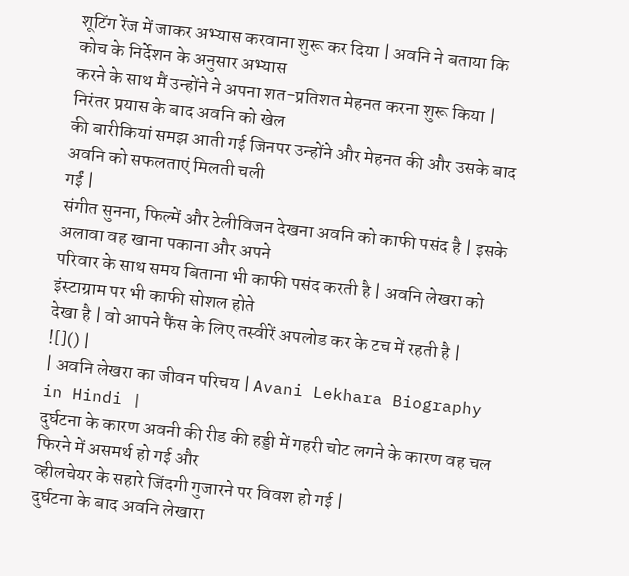शूटिंग रेंज में जाकर अभ्यास करवाना शुरू कर दिया | अवनि ने बताया कि कोच के निर्देशन के अनुसार अभ्यास
करने के साथ मैं उन्होंने ने अपना शत-प्रतिशत मेहनत करना शुरू किया | निरंतर प्रयास के बाद अवनि को खेल
की बारीकियां समझ आती गई जिनपर उन्होंने और मेहनत की और उसके बाद अवनि को सफलताएं मिलती चली
गईं |
संगीत सुनना, फिल्में और टेलीविजन देखना अवनि को काफी पसंद है | इसके अलावा वह खाना पकाना और अपने
परिवार के साथ समय बिताना भी काफी पसंद करती है | अवनि लेखरा को इंस्टाग्राम पर भी काफी सोशल होते
देखा है | वो आपने फैंस के लिए तस्वीरें अपलोड कर के टच में रहती है |
![]() |
| अवनि लेखरा का जीवन परिचय | Avani Lekhara Biography in Hindi |
दुर्घटना के कारण अवनी की रीड की हड्डी में गहरी चोट लगने के कारण वह चल फिरने में असमर्थ हो गई और
व्हीलचेयर के सहारे जिंदगी गुजारने पर विवश हो गई |
दुर्घटना के बाद अवनि लेखारा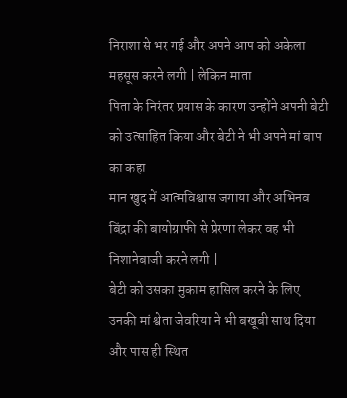निराशा से भर गई और अपने आप को अकेला महसूस करने लगी | लेकिन माता
पिता के निरंतर प्रयास के कारण उन्होंने अपनी बेटी को उत्साहित किया और बेटी ने भी अपने मां बाप का कहा
मान खुद में आत्मविश्वास जगाया और अभिनव बिंद्रा की बायोग्राफी से प्रेरणा लेकर वह भी निशानेबाजी करने लगी |
बेटी को उसका मुकाम हासिल करने के लिए उनकी मां श्वेता जेवरिया ने भी बखूबी साथ दिया और पास ही स्थित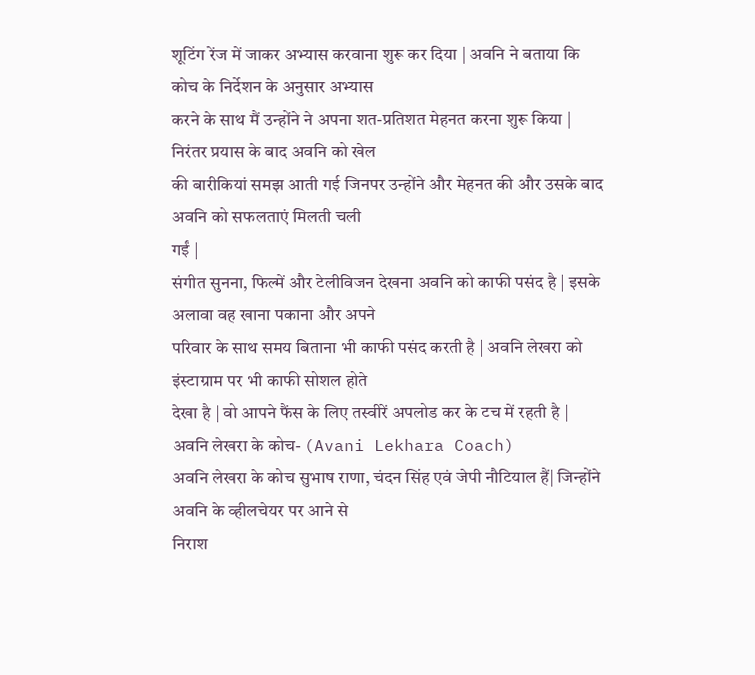शूटिंग रेंज में जाकर अभ्यास करवाना शुरू कर दिया | अवनि ने बताया कि कोच के निर्देशन के अनुसार अभ्यास
करने के साथ मैं उन्होंने ने अपना शत-प्रतिशत मेहनत करना शुरू किया | निरंतर प्रयास के बाद अवनि को खेल
की बारीकियां समझ आती गई जिनपर उन्होंने और मेहनत की और उसके बाद अवनि को सफलताएं मिलती चली
गईं |
संगीत सुनना, फिल्में और टेलीविजन देखना अवनि को काफी पसंद है | इसके अलावा वह खाना पकाना और अपने
परिवार के साथ समय बिताना भी काफी पसंद करती है | अवनि लेखरा को इंस्टाग्राम पर भी काफी सोशल होते
देखा है | वो आपने फैंस के लिए तस्वीरें अपलोड कर के टच में रहती है |
अवनि लेखरा के कोच- (Avani Lekhara Coach)
अवनि लेखरा के कोच सुभाष राणा, चंदन सिंह एवं जेपी नौटियाल हैं| जिन्होंने अवनि के व्हीलचेयर पर आने से
निराश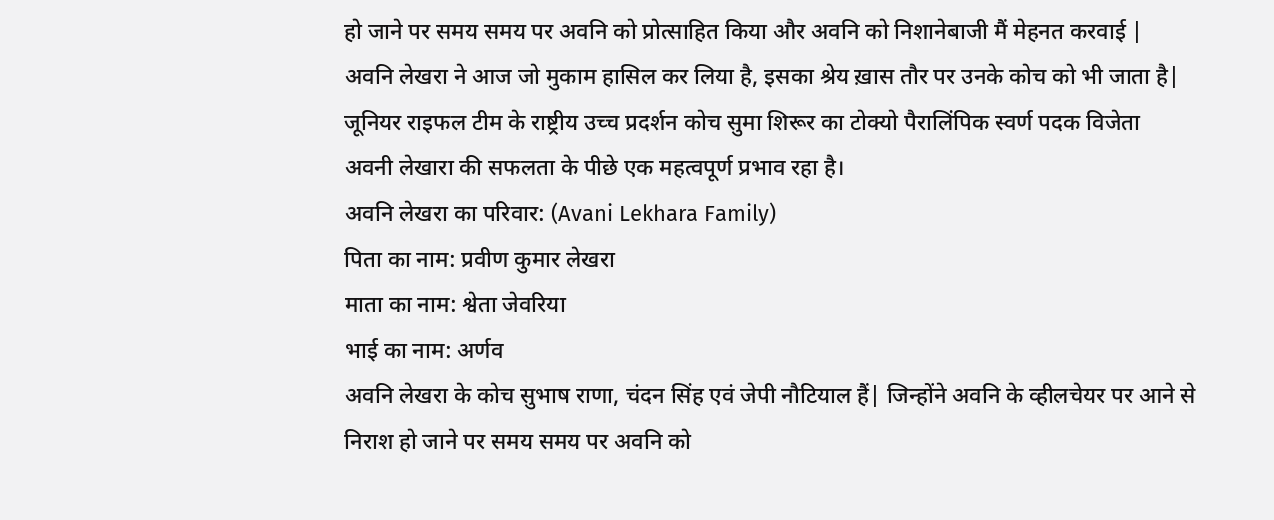हो जाने पर समय समय पर अवनि को प्रोत्साहित किया और अवनि को निशानेबाजी मैं मेहनत करवाई |
अवनि लेखरा ने आज जो मुकाम हासिल कर लिया है, इसका श्रेय ख़ास तौर पर उनके कोच को भी जाता है|
जूनियर राइफल टीम के राष्ट्रीय उच्च प्रदर्शन कोच सुमा शिरूर का टोक्यो पैरालिंपिक स्वर्ण पदक विजेता
अवनी लेखारा की सफलता के पीछे एक महत्वपूर्ण प्रभाव रहा है।
अवनि लेखरा का परिवार: (Avani Lekhara Family)
पिता का नाम: प्रवीण कुमार लेखरा
माता का नाम: श्वेता जेवरिया
भाई का नाम: अर्णव
अवनि लेखरा के कोच सुभाष राणा, चंदन सिंह एवं जेपी नौटियाल हैं| जिन्होंने अवनि के व्हीलचेयर पर आने से
निराश हो जाने पर समय समय पर अवनि को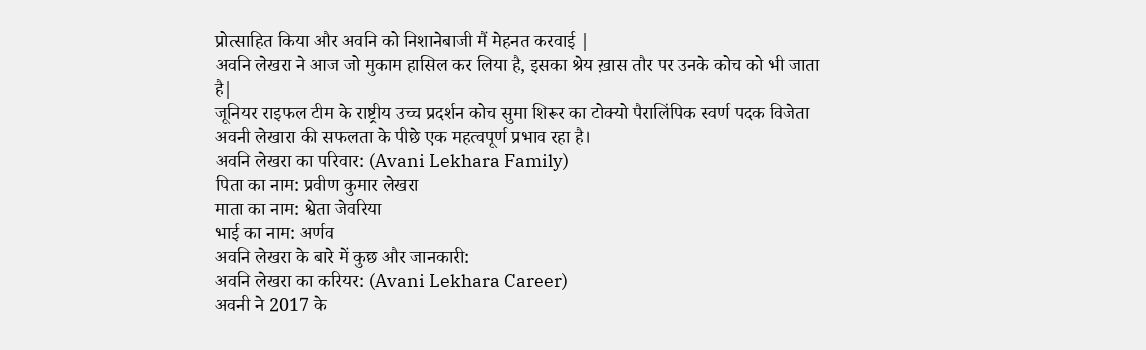प्रोत्साहित किया और अवनि को निशानेबाजी मैं मेहनत करवाई |
अवनि लेखरा ने आज जो मुकाम हासिल कर लिया है, इसका श्रेय ख़ास तौर पर उनके कोच को भी जाता है|
जूनियर राइफल टीम के राष्ट्रीय उच्च प्रदर्शन कोच सुमा शिरूर का टोक्यो पैरालिंपिक स्वर्ण पदक विजेता अवनी लेखारा की सफलता के पीछे एक महत्वपूर्ण प्रभाव रहा है।
अवनि लेखरा का परिवार: (Avani Lekhara Family)
पिता का नाम: प्रवीण कुमार लेखरा
माता का नाम: श्वेता जेवरिया
भाई का नाम: अर्णव
अवनि लेखरा के बारे में कुछ और जानकारी:
अवनि लेखरा का करियर: (Avani Lekhara Career)
अवनी ने 2017 के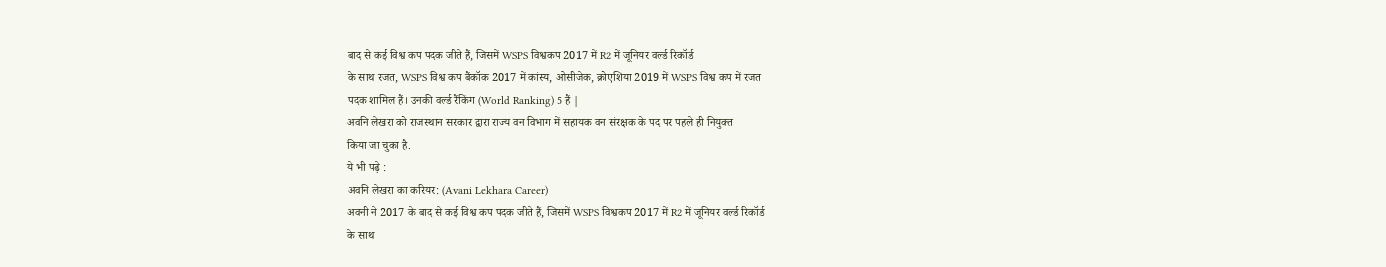बाद से कई विश्व कप पदक जीते हैं, जिसमें WSPS विश्वकप 2017 में R2 में जूनियर वर्ल्ड रिकॉर्ड
के साथ रजत, WSPS विश्व कप बैंकॉक 2017 में कांस्य, ओसीजेक, क्रोएशिया 2019 में WSPS विश्व कप में रजत
पदक शामिल हैं। उनकी वर्ल्ड रैंकिंग (World Ranking) 5 हैं |
अवनि लेखरा को राजस्थान सरकार द्वारा राज्य वन विभाग में सहायक वन संरक्षक के पद पर पहले ही नियुक्त
किया जा चुका है.
ये भी पढ़े :
अवनि लेखरा का करियर: (Avani Lekhara Career)
अवनी ने 2017 के बाद से कई विश्व कप पदक जीते हैं, जिसमें WSPS विश्वकप 2017 में R2 में जूनियर वर्ल्ड रिकॉर्ड
के साथ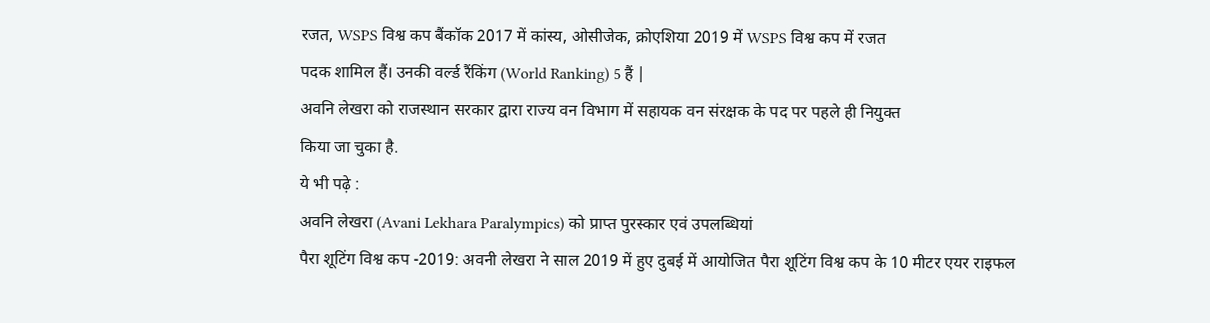रजत, WSPS विश्व कप बैंकॉक 2017 में कांस्य, ओसीजेक, क्रोएशिया 2019 में WSPS विश्व कप में रजत
पदक शामिल हैं। उनकी वर्ल्ड रैंकिंग (World Ranking) 5 हैं |
अवनि लेखरा को राजस्थान सरकार द्वारा राज्य वन विभाग में सहायक वन संरक्षक के पद पर पहले ही नियुक्त
किया जा चुका है.
ये भी पढ़े :
अवनि लेखरा (Avani Lekhara Paralympics) को प्राप्त पुरस्कार एवं उपलब्धियां
पैरा शूटिंग विश्व कप -2019: अवनी लेखरा ने साल 2019 में हुए दुबई में आयोजित पैरा शूटिंग विश्व कप के 10 मीटर एयर राइफल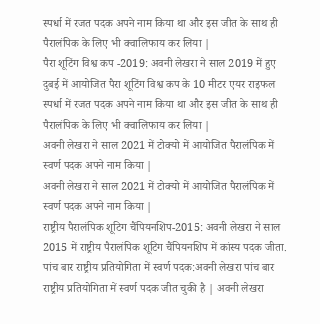स्पर्धा में रजत पदक अपने नाम किया था और इस जीत के साथ ही पैरालंपिक के लिए भी क्वालिफाय कर लिया |
पैरा शूटिंग विश्व कप -2019: अवनी लेखरा ने साल 2019 में हुए दुबई में आयोजित पैरा शूटिंग विश्व कप के 10 मीटर एयर राइफल स्पर्धा में रजत पदक अपने नाम किया था और इस जीत के साथ ही पैरालंपिक के लिए भी क्वालिफाय कर लिया |
अवनी लेखरा ने साल 2021 में टोक्यो में आयोजित पैरालंपिक में स्वर्ण पदक अपने नाम किया |
अवनी लेखरा ने साल 2021 में टोक्यो में आयोजित पैरालंपिक में स्वर्ण पदक अपने नाम किया |
राष्ट्रीय पैरालंपिक शूटिग चैंपियनशिप-2015: अवनी लेखरा ने साल 2015 में राष्ट्रीय पैरालंपिक शूटिग चैंपियनशिप में कांस्य पदक जीता.
पांच बार राष्ट्रीय प्रतियोगिता में स्वर्ण पदक:अवनी लेखरा पांच बार राष्ट्रीय प्रतियोगिता में स्वर्ण पदक जीत चुकी है | अवनी लेखरा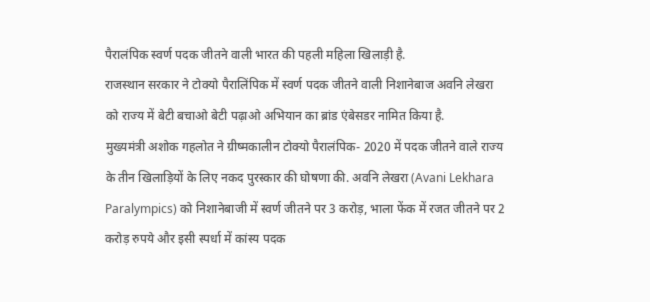पैरालंपिक स्वर्ण पदक जीतने वाली भारत की पहली महिला खिलाड़ी है.
राजस्थान सरकार ने टोक्यो पैरालिंपिक में स्वर्ण पदक जीतने वाली निशानेबाज अवनि लेखरा को राज्य में बेटी बचाओ बेटी पढ़ाओ अभियान का ब्रांड एंबेसडर नामित किया है.
मुख्यमंत्री अशोक गहलोत ने ग्रीष्मकालीन टोक्यो पैरालंपिक- 2020 में पदक जीतने वाले राज्य के तीन खिलाड़ियों के लिए नकद पुरस्कार की घोषणा की. अवनि लेखरा (Avani Lekhara Paralympics) को निशानेबाजी में स्वर्ण जीतने पर 3 करोड़, भाला फेंक में रजत जीतने पर 2 करोड़ रुपये और इसी स्पर्धा में कांस्य पदक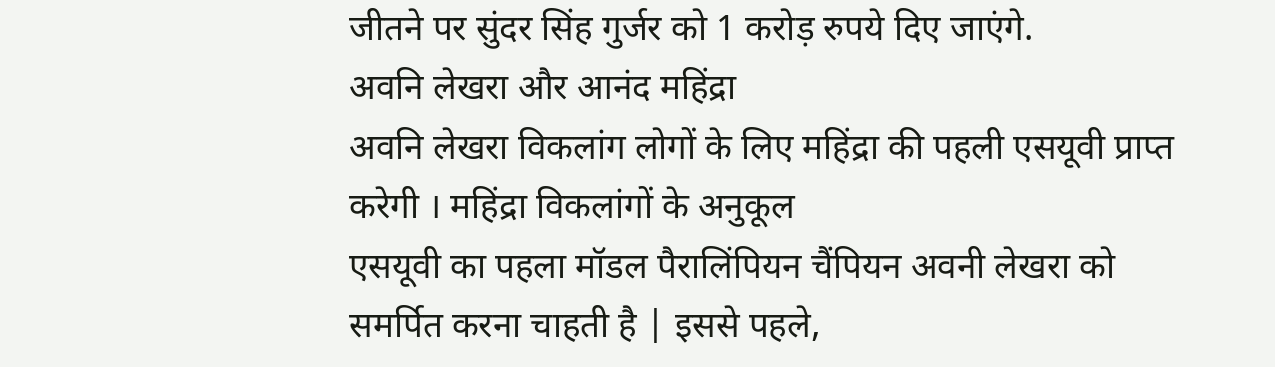जीतने पर सुंदर सिंह गुर्जर को 1 करोड़ रुपये दिए जाएंगे.
अवनि लेखरा और आनंद महिंद्रा
अवनि लेखरा विकलांग लोगों के लिए महिंद्रा की पहली एसयूवी प्राप्त करेगी । महिंद्रा विकलांगों के अनुकूल
एसयूवी का पहला मॉडल पैरालिंपियन चैंपियन अवनी लेखरा को समर्पित करना चाहती है | इससे पहले,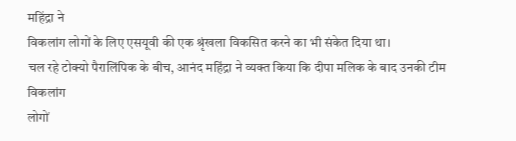महिंद्रा ने
विकलांग लोगों के लिए एसयूवी की एक श्रृंखला विकसित करने का भी संकेत दिया था।
चल रहे टोक्यो पैरालिंपिक के बीच, आनंद महिंद्रा ने व्यक्त किया कि दीपा मलिक के बाद उनकी टीम विकलांग
लोगों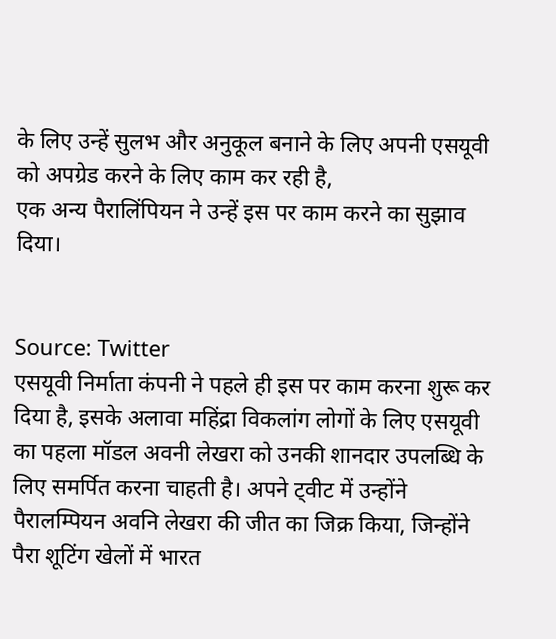के लिए उन्हें सुलभ और अनुकूल बनाने के लिए अपनी एसयूवी को अपग्रेड करने के लिए काम कर रही है,
एक अन्य पैरालिंपियन ने उन्हें इस पर काम करने का सुझाव दिया।


Source: Twitter
एसयूवी निर्माता कंपनी ने पहले ही इस पर काम करना शुरू कर दिया है, इसके अलावा महिंद्रा विकलांग लोगों के लिए एसयूवी का पहला मॉडल अवनी लेखरा को उनकी शानदार उपलब्धि के लिए समर्पित करना चाहती है। अपने ट्वीट में उन्होंने पैरालम्पियन अवनि लेखरा की जीत का जिक्र किया, जिन्होंने पैरा शूटिंग खेलों में भारत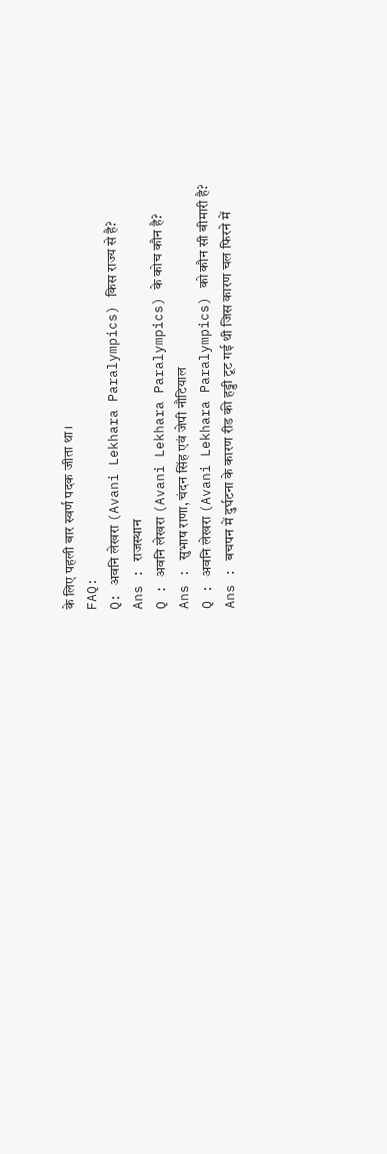के लिए पहली बार स्वर्ण पदक जीता था।
FAQ:
Q: अवनि लेखरा (Avani Lekhara Paralympics) किस राज्य से है?
Ans : राजस्थान
Q : अवनि लेखरा (Avani Lekhara Paralympics) के कोच कौन है?
Ans : सुभाष राणा, चंदन सिंह एवं जेपी नौटियाल
Q : अवनि लेखरा (Avani Lekhara Paralympics) को कौन सी बीमारी है?
Ans : बचपन में दुर्घटना के कारण रीड की हड्डी टूट गई थी जिस कारण चल फिरने में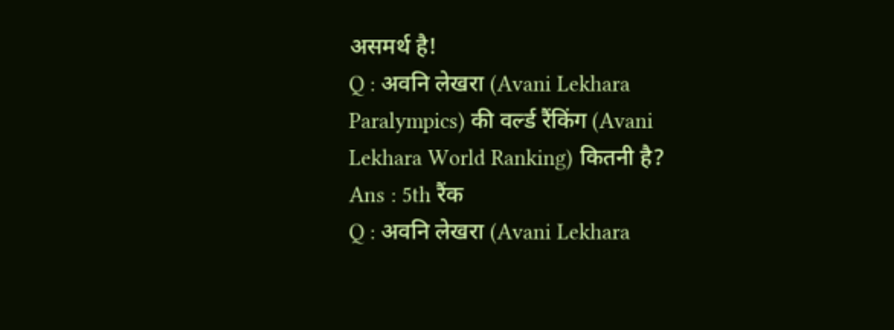असमर्थ है!
Q : अवनि लेखरा (Avani Lekhara Paralympics) की वर्ल्ड रैंकिंग (Avani Lekhara World Ranking) कितनी है?
Ans : 5th रैंक
Q : अवनि लेखरा (Avani Lekhara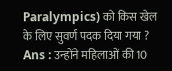Paralympics) को किस खेल के लिए सुवर्ण पदक दिया गया ?
Ans : उन्होंने महिलाओं की 10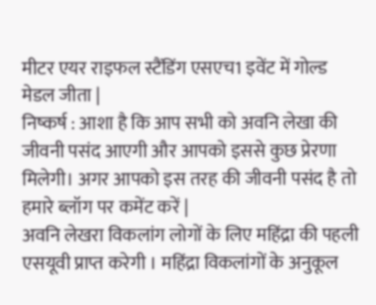मीटर एयर राइफल स्टैंडिंग एसएच1 इवेंट में गोल्ड मेडल जीता |
निष्कर्ष : आशा है कि आप सभी को अवनि लेखा की जीवनी पसंद आएगी और आपको इससे कुछ प्रेरणा मिलेगी। अगर आपको इस तरह की जीवनी पसंद है तो हमारे ब्लॉग पर कमेंट करें |
अवनि लेखरा विकलांग लोगों के लिए महिंद्रा की पहली एसयूवी प्राप्त करेगी । महिंद्रा विकलांगों के अनुकूल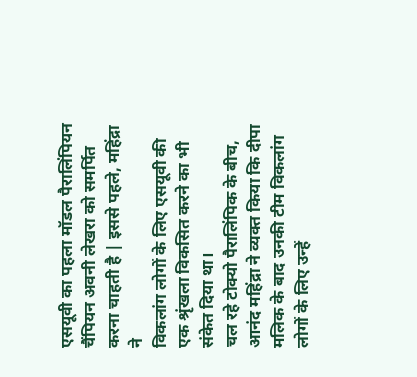एसयूवी का पहला मॉडल पैरालिंपियन चैंपियन अवनी लेखरा को समर्पित करना चाहती है | इससे पहले, महिंद्रा ने
विकलांग लोगों के लिए एसयूवी की एक श्रृंखला विकसित करने का भी संकेत दिया था।
चल रहे टोक्यो पैरालिंपिक के बीच, आनंद महिंद्रा ने व्यक्त किया कि दीपा मलिक के बाद उनकी टीम विकलांग
लोगों के लिए उन्हें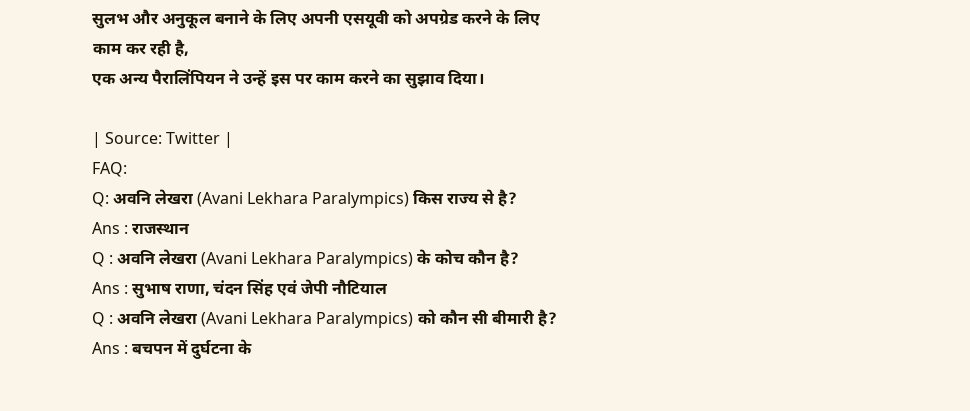सुलभ और अनुकूल बनाने के लिए अपनी एसयूवी को अपग्रेड करने के लिए काम कर रही है,
एक अन्य पैरालिंपियन ने उन्हें इस पर काम करने का सुझाव दिया।

| Source: Twitter |
FAQ:
Q: अवनि लेखरा (Avani Lekhara Paralympics) किस राज्य से है?
Ans : राजस्थान
Q : अवनि लेखरा (Avani Lekhara Paralympics) के कोच कौन है?
Ans : सुभाष राणा, चंदन सिंह एवं जेपी नौटियाल
Q : अवनि लेखरा (Avani Lekhara Paralympics) को कौन सी बीमारी है?
Ans : बचपन में दुर्घटना के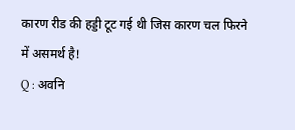कारण रीड की हड्डी टूट गई थी जिस कारण चल फिरने में असमर्थ है!
Q : अवनि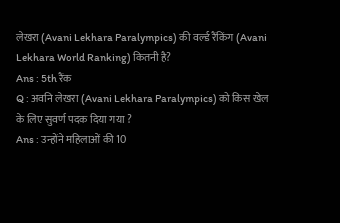लेखरा (Avani Lekhara Paralympics) की वर्ल्ड रैंकिंग (Avani Lekhara World Ranking) कितनी है?
Ans : 5th रैंक
Q : अवनि लेखरा (Avani Lekhara Paralympics) को किस खेल के लिए सुवर्ण पदक दिया गया ?
Ans : उन्होंने महिलाओं की 10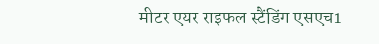मीटर एयर राइफल स्टैंडिंग एसएच1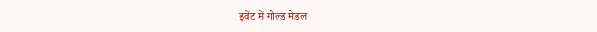इवेंट में गोल्ड मेडल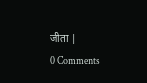जीता |
0 Comments